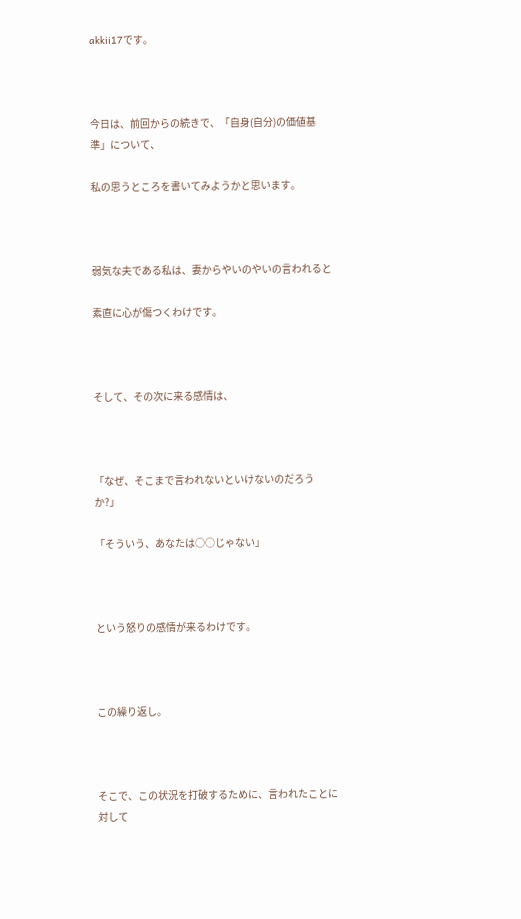akkii17です。



今日は、前回からの続きで、「自身(自分)の価値基準」について、

私の思うところを書いてみようかと思います。



弱気な夫である私は、妻からやいのやいの言われると

素直に心が傷つくわけです。



そして、その次に来る感情は、



「なぜ、そこまで言われないといけないのだろうか?」

「そういう、あなたは○○じゃない」



という怒りの感情が来るわけです。



この繰り返し。



そこで、この状況を打破するために、言われたことに対して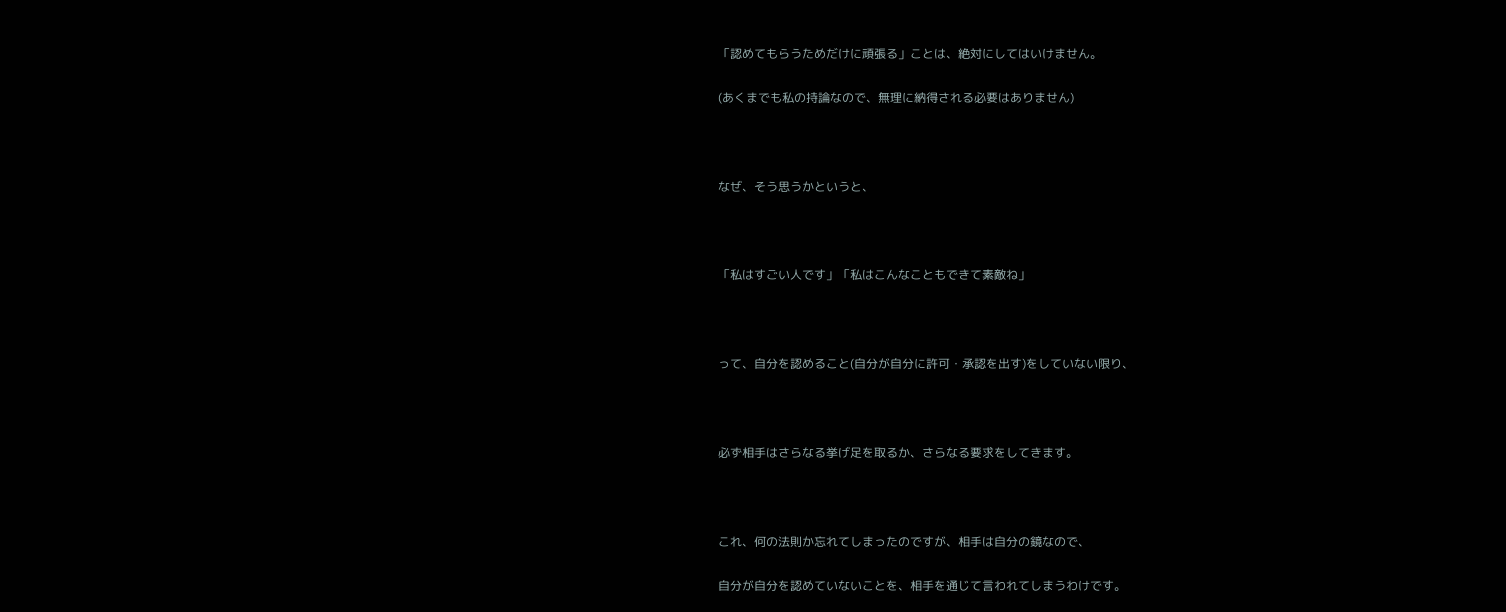「認めてもらうためだけに頑張る」ことは、絶対にしてはいけません。

(あくまでも私の持論なので、無理に納得される必要はありません)



なぜ、そう思うかというと、



「私はすごい人です」「私はこんなこともできて素敵ね」



って、自分を認めること(自分が自分に許可・承認を出す)をしていない限り、



必ず相手はさらなる挙げ足を取るか、さらなる要求をしてきます。



これ、何の法則か忘れてしまったのですが、相手は自分の鏡なので、

自分が自分を認めていないことを、相手を通じて言われてしまうわけです。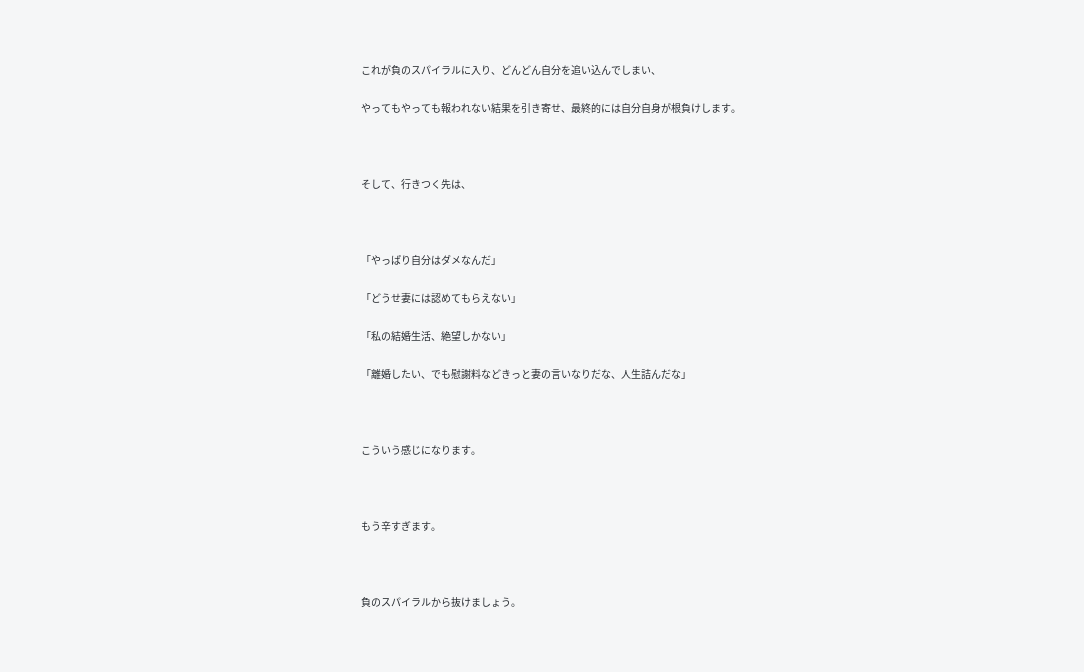これが負のスパイラルに入り、どんどん自分を追い込んでしまい、

やってもやっても報われない結果を引き寄せ、最終的には自分自身が根負けします。



そして、行きつく先は、



「やっぱり自分はダメなんだ」

「どうせ妻には認めてもらえない」

「私の結婚生活、絶望しかない」

「離婚したい、でも慰謝料などきっと妻の言いなりだな、人生詰んだな」



こういう感じになります。



もう辛すぎます。



負のスパイラルから抜けましょう。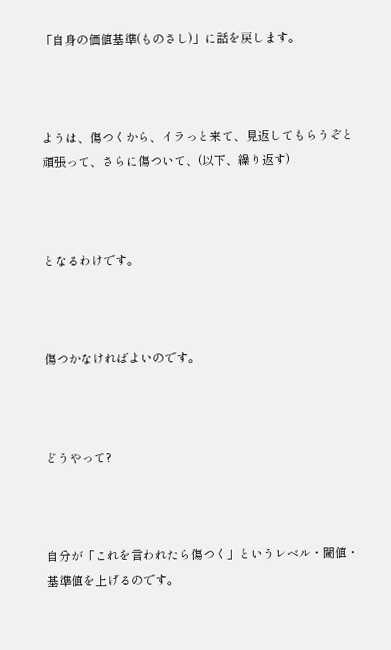「自身の価値基準(ものさし)」に話を戻します。



ようは、傷つくから、イラっと来て、見返してもらうぞと頑張って、さらに傷ついて、(以下、繰り返す)



となるわけです。



傷つかなければよいのです。



どうやって?



自分が「これを言われたら傷つく」というレベル・閾値・基準値を上げるのです。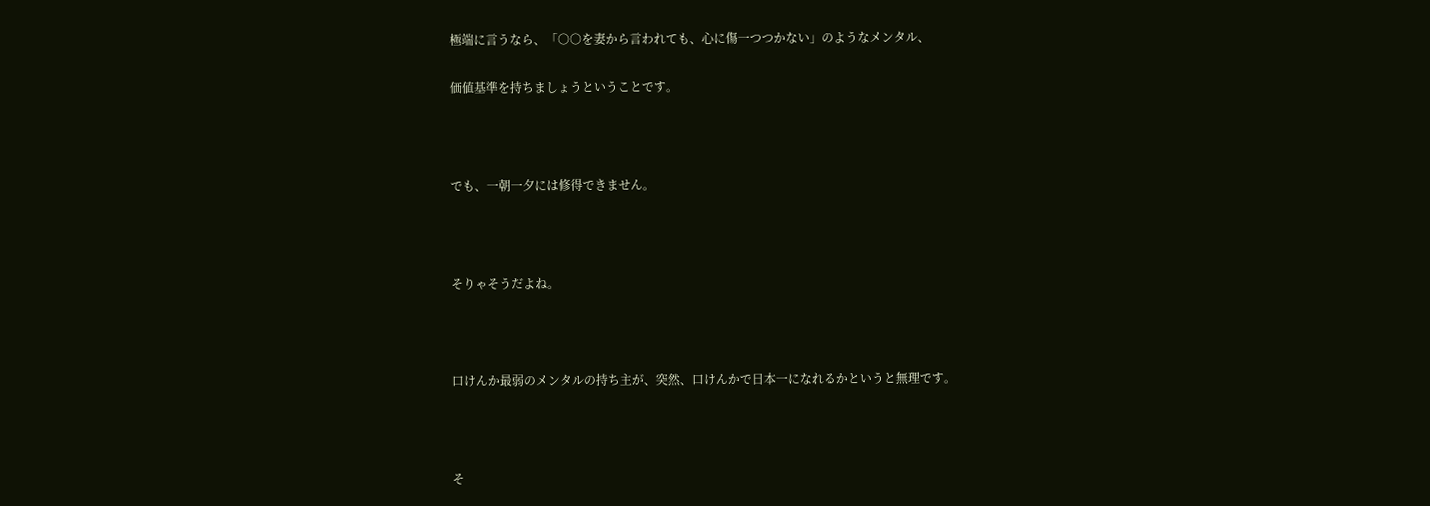極端に言うなら、「○○を妻から言われても、心に傷一つつかない」のようなメンタル、

価値基準を持ちましょうということです。



でも、一朝一夕には修得できません。



そりゃそうだよね。



口けんか最弱のメンタルの持ち主が、突然、口けんかで日本一になれるかというと無理です。



そ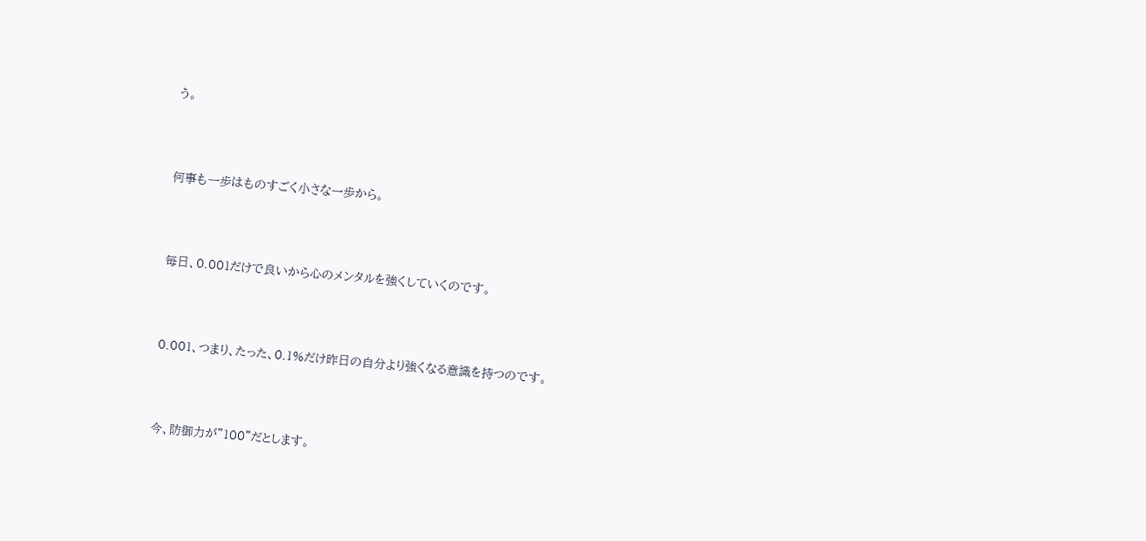う。



何事も一歩はものすごく小さな一歩から。



毎日、0.001だけで良いから心のメンタルを強くしていくのです。



0.001、つまり、たった、0.1%だけ昨日の自分より強くなる意識を持つのです。



今、防御力が"100"だとします。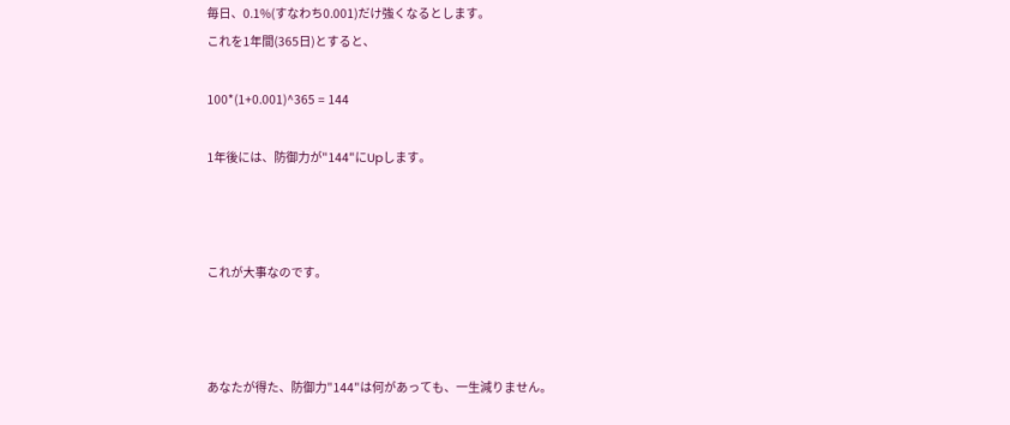毎日、0.1%(すなわち0.001)だけ強くなるとします。
これを1年間(365日)とすると、

100*(1+0.001)^365 = 144

1年後には、防御力が"144"にUpします。



これが大事なのです。



あなたが得た、防御力"144"は何があっても、一生減りません。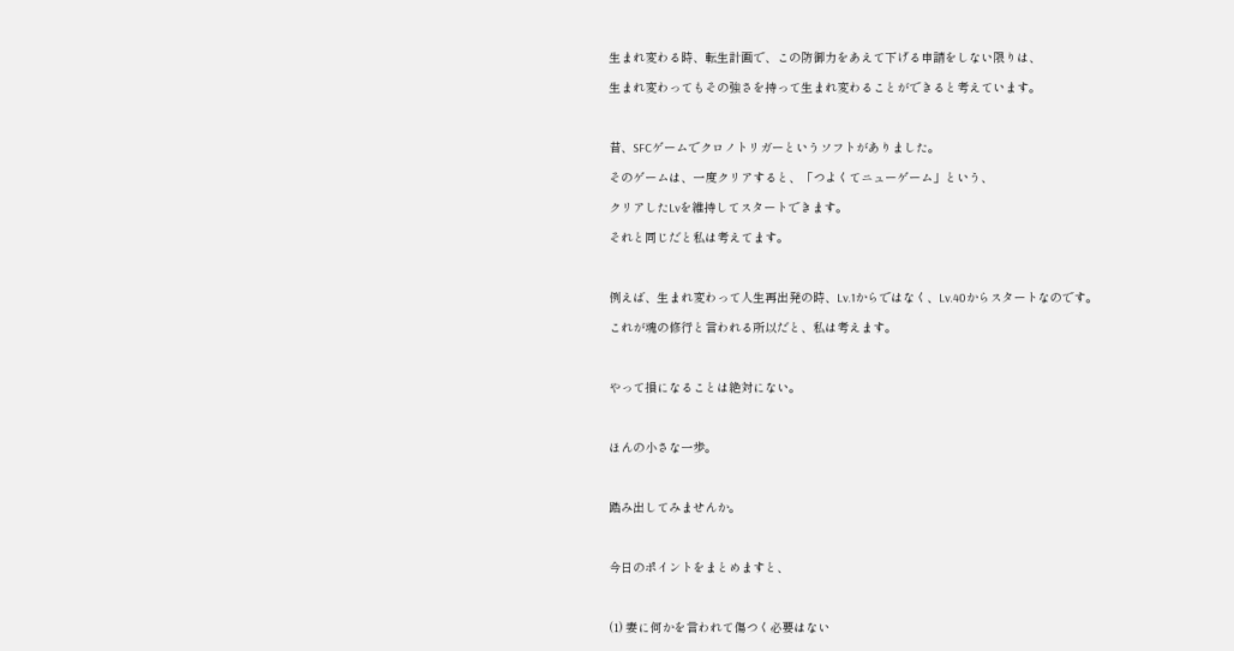生まれ変わる時、転生計画で、この防御力をあえて下げる申請をしない限りは、

生まれ変わってもその強さを持って生まれ変わることができると考えています。



昔、SFCゲームでクロノトリガーというソフトがありました。

そのゲームは、一度クリアすると、「つよくてニューゲーム」という、

クリアしたLvを維持してスタートできます。

それと同じだと私は考えてます。



例えば、生まれ変わって人生再出発の時、Lv.1からではなく、Lv.40からスタートなのです。

これが魂の修行と言われる所以だと、私は考えます。



やって損になることは絶対にない。



ほんの小さな一歩。



踏み出してみませんか。



今日のポイントをまとめますと、



(1) 妻に何かを言われて傷つく必要はない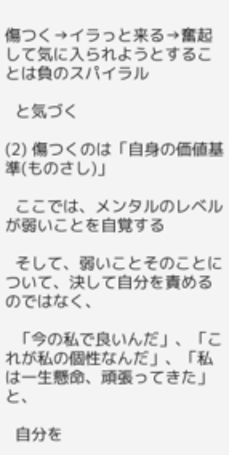傷つく→イラっと来る→奮起して気に入られようとすることは負のスパイラル

  と気づく

(2) 傷つくのは「自身の価値基準(ものさし)」

  ここでは、メンタルのレベルが弱いことを自覚する

  そして、弱いことそのことについて、決して自分を責めるのではなく、

  「今の私で良いんだ」、「これが私の個性なんだ」、「私は一生懸命、頑張ってきた」と、

  自分を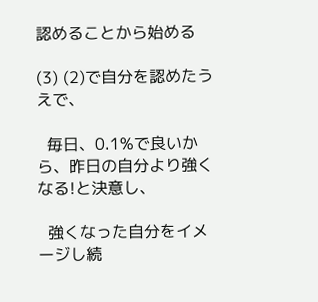認めることから始める

(3) (2)で自分を認めたうえで、

  毎日、0.1%で良いから、昨日の自分より強くなる!と決意し、

  強くなった自分をイメージし続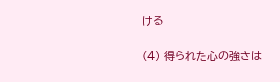ける

(4) 得られた心の強さは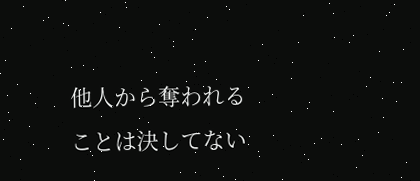他人から奪われることは決してない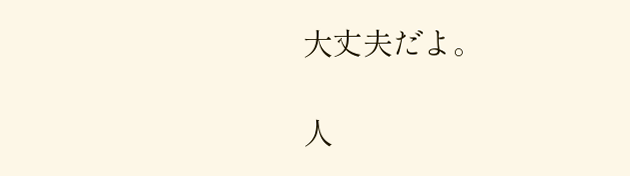大丈夫だよ。

人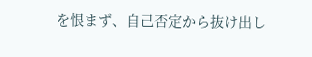を恨まず、自己否定から抜け出し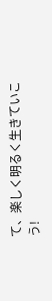て、楽しく明るく生きていこう!